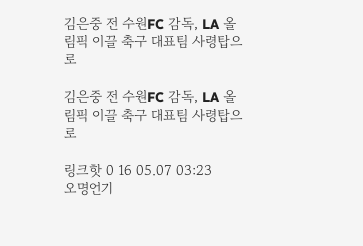김은중 전 수원FC 감독, LA 올림픽 이끌 축구 대표팀 사령탑으로

김은중 전 수원FC 감독, LA 올림픽 이끌 축구 대표팀 사령탑으로

링크핫 0 16 05.07 03:23
오명언기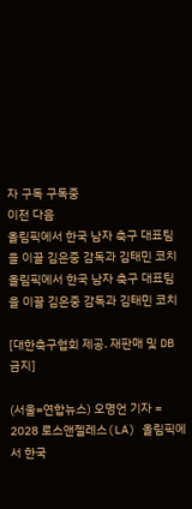자 구독 구독중
이전 다음
올림픽에서 한국 남자 축구 대표팀을 이끌 김은중 감독과 김태민 코치
올림픽에서 한국 남자 축구 대표팀을 이끌 김은중 감독과 김태민 코치

[대한축구협회 제공. 재판매 및 DB 금지]

(서울=연합뉴스) 오명언 기자 = 2028 로스앤젤레스(LA) 올림픽에서 한국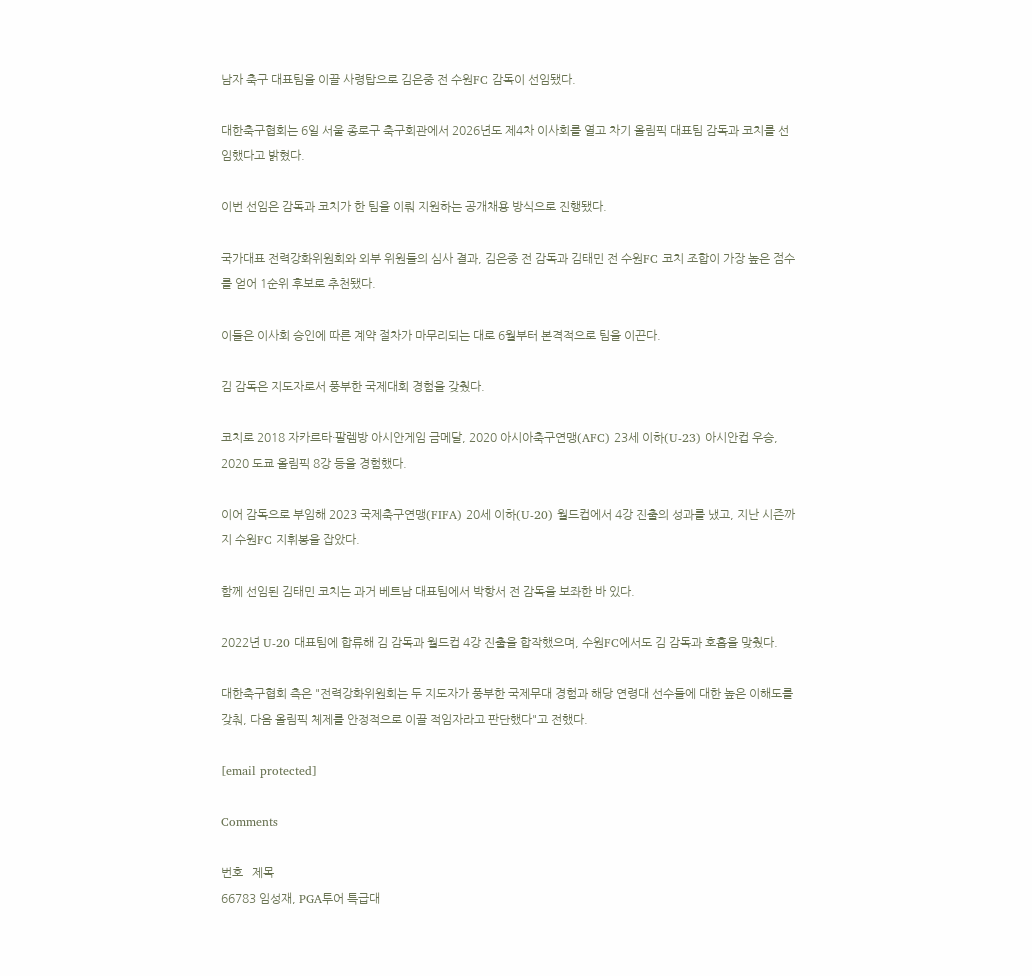남자 축구 대표팀을 이끌 사령탑으로 김은중 전 수원FC 감독이 선임됐다.

대한축구협회는 6일 서울 종로구 축구회관에서 2026년도 제4차 이사회를 열고 차기 올림픽 대표팀 감독과 코치를 선임했다고 밝혔다.

이번 선임은 감독과 코치가 한 팀을 이뤄 지원하는 공개채용 방식으로 진행됐다.

국가대표 전력강화위원회와 외부 위원들의 심사 결과, 김은중 전 감독과 김태민 전 수원FC 코치 조합이 가장 높은 점수를 얻어 1순위 후보로 추천됐다.

이들은 이사회 승인에 따른 계약 절차가 마무리되는 대로 6월부터 본격적으로 팀을 이끈다.

김 감독은 지도자로서 풍부한 국제대회 경험을 갖췄다.

코치로 2018 자카르타·팔렘방 아시안게임 금메달, 2020 아시아축구연맹(AFC) 23세 이하(U-23) 아시안컵 우승, 2020 도쿄 올림픽 8강 등을 경험했다.

이어 감독으로 부임해 2023 국제축구연맹(FIFA) 20세 이하(U-20) 월드컵에서 4강 진출의 성과를 냈고, 지난 시즌까지 수원FC 지휘봉을 잡았다.

함께 선임된 김태민 코치는 과거 베트남 대표팀에서 박항서 전 감독을 보좌한 바 있다.

2022년 U-20 대표팀에 합류해 김 감독과 월드컵 4강 진출을 합작했으며, 수원FC에서도 김 감독과 호흡을 맞췄다.

대한축구협회 측은 "전력강화위원회는 두 지도자가 풍부한 국제무대 경험과 해당 연령대 선수들에 대한 높은 이해도를 갖춰, 다음 올림픽 체제를 안정적으로 이끌 적임자라고 판단했다"고 전했다.

[email protected]

Comments

번호   제목
66783 임성재, PGA투어 특급대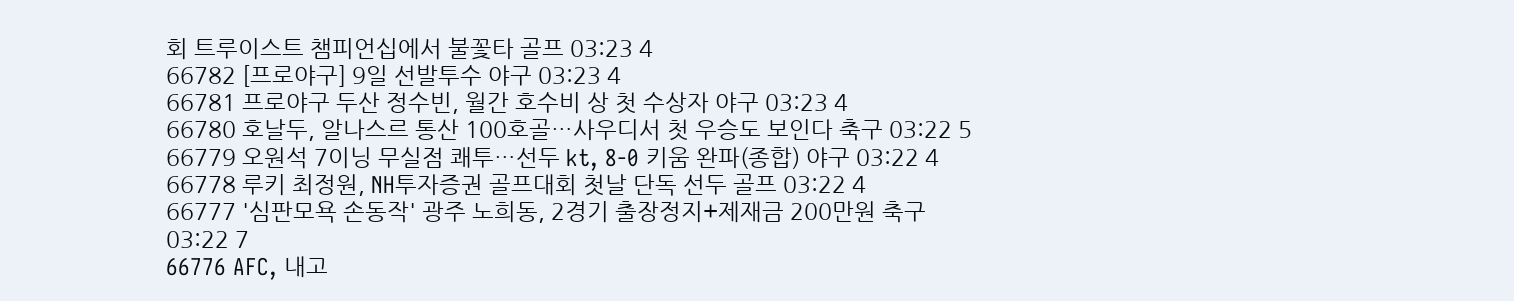회 트루이스트 챔피언십에서 불꽃타 골프 03:23 4
66782 [프로야구] 9일 선발투수 야구 03:23 4
66781 프로야구 두산 정수빈, 월간 호수비 상 첫 수상자 야구 03:23 4
66780 호날두, 알나스르 통산 100호골…사우디서 첫 우승도 보인다 축구 03:22 5
66779 오원석 7이닝 무실점 쾌투…선두 kt, 8-0 키움 완파(종합) 야구 03:22 4
66778 루키 최정원, NH투자증권 골프대회 첫날 단독 선두 골프 03:22 4
66777 '심판모욕 손동작' 광주 노희동, 2경기 출장정지+제재금 200만원 축구 03:22 7
66776 AFC, 내고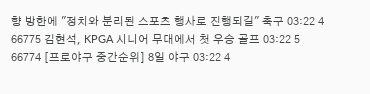향 방한에 "정치와 분리된 스포츠 행사로 진행되길" 축구 03:22 4
66775 김현석, KPGA 시니어 무대에서 첫 우승 골프 03:22 5
66774 [프로야구 중간순위] 8일 야구 03:22 4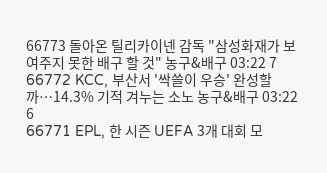66773 돌아온 틸리카이넨 감독 "삼성화재가 보여주지 못한 배구 할 것" 농구&배구 03:22 7
66772 KCC, 부산서 '싹쓸이 우승' 완성할까…14.3% 기적 겨누는 소노 농구&배구 03:22 6
66771 EPL, 한 시즌 UEFA 3개 대회 모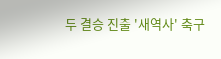두 결승 진출 '새역사' 축구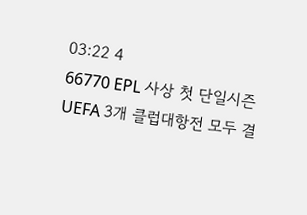03:22 4
66770 EPL 사상 첫 단일시즌 UEFA 3개 클럽대항전 모두 결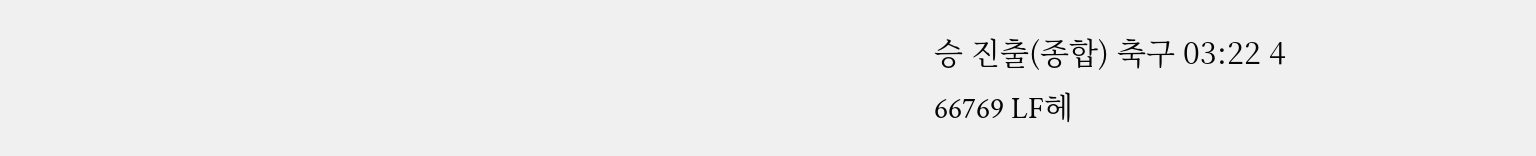승 진출(종합) 축구 03:22 4
66769 LF헤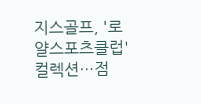지스골프, '로얄스포츠클럽' 컬렉션…점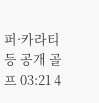퍼·카라티 등 공개 골프 03:21 4